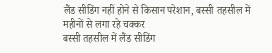लैंड सीडिंग नहीं होने से किसान परेशान, बस्सी तहसील में महीनों से लगा रहे चक्कर
बस्सी तहसील में लैंड सीडिंग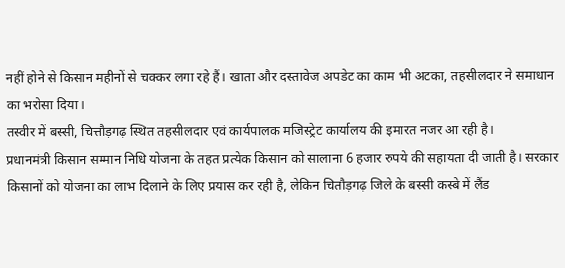नहीं होने से किसान महीनों से चक्कर लगा रहे हैं। खाता और दस्तावेज अपडेट का काम भी अटका, तहसीलदार ने समाधान का भरोसा दिया।
तस्वीर में बस्सी, चित्तौड़गढ़ स्थित तहसीलदार एवं कार्यपालक मजिस्ट्रेट कार्यालय की इमारत नजर आ रही है।
प्रधानमंत्री किसान सम्मान निधि योजना के तहत प्रत्येक किसान को सालाना 6 हजार रुपये की सहायता दी जाती है। सरकार किसानों को योजना का लाभ दिलाने के लिए प्रयास कर रही है, लेकिन चितौड़गढ़ जिले के बस्सी कस्बे में लैंड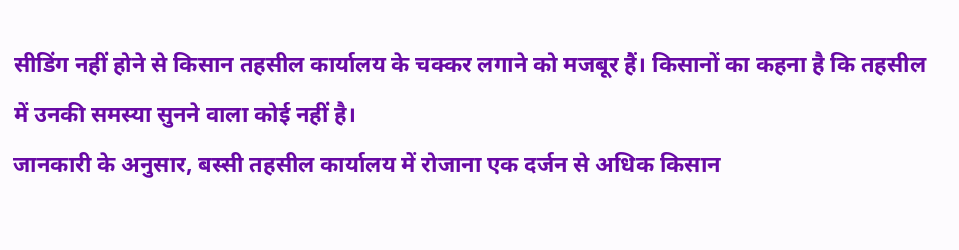सीडिंग नहीं होने से किसान तहसील कार्यालय के चक्कर लगाने को मजबूर हैं। किसानों का कहना है कि तहसील में उनकी समस्या सुनने वाला कोई नहीं है।
जानकारी के अनुसार, बस्सी तहसील कार्यालय में रोजाना एक दर्जन से अधिक किसान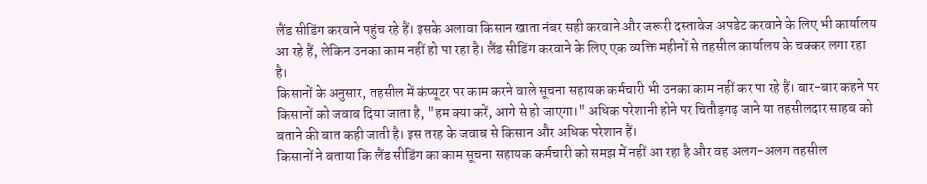लैंड सीडिंग करवाने पहुंच रहे हैं। इसके अलावा किसान खाता नंबर सही करवाने और जरूरी दस्तावेज अपडेट करवाने के लिए भी कार्यालय आ रहे हैं, लेकिन उनका काम नहीं हो पा रहा है। लैंड सीडिंग करवाने के लिए एक व्यक्ति महीनों से तहसील कार्यालय के चक्कर लगा रहा है।
किसानों के अनुसार, तहसील में कंप्यूटर पर काम करने वाले सूचना सहायक कर्मचारी भी उनका काम नहीं कर पा रहे हैं। बार-बार कहने पर किसानों को जवाब दिया जाता है, "हम क्या करें, आगे से हो जाएगा।" अधिक परेशानी होने पर चितौड़गढ़ जाने या तहसीलदार साहब को बताने की बात कही जाती है। इस तरह के जवाब से किसान और अधिक परेशान हैं।
किसानों ने बताया कि लैंड सीडिंग का काम सूचना सहायक कर्मचारी को समझ में नहीं आ रहा है और वह अलग-अलग तहसील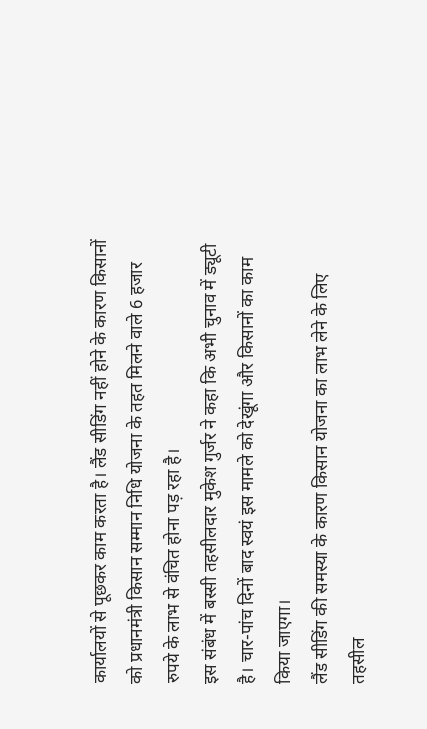कार्यालयों से पूछकर काम करता है। लैंड सीडिंग नहीं होने के कारण किसानों को प्रधानमंत्री किसान सम्मान निधि योजना के तहत मिलने वाले 6 हजार रुपये के लाभ से वंचित होना पड़ रहा है।
इस संबंध में बस्सी तहसीलदार मुकेश गुर्जर ने कहा कि अभी चुनाव में ड्यूटी है। चार-पांच दिनों बाद स्वयं इस मामले को देखूंगा और किसानों का काम किया जाएगा।
लैंड सीडिंग की समस्या के कारण किसान योजना का लाभ लेने के लिए तहसील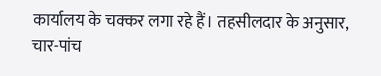कार्यालय के चक्कर लगा रहे हैं। तहसीलदार के अनुसार, चार-पांच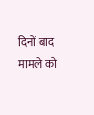दिनों बाद मामले को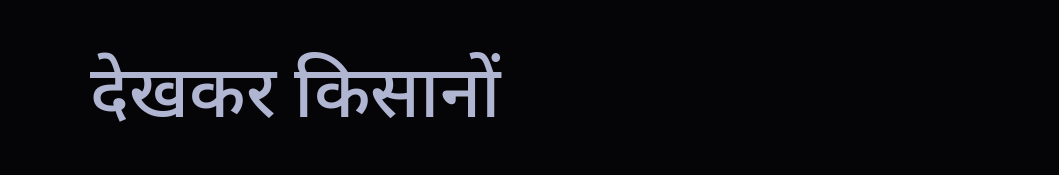देखकर किसानों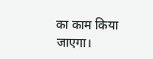का काम किया जाएगा।